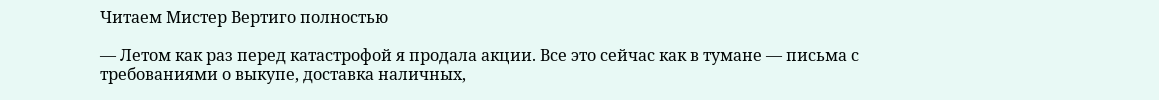Читаем Мистер Вертиго полностью

— Летом как раз перед катастрофой я продала акции. Все это сейчас как в тумане — письма с требованиями о выкупе, доставка наличных,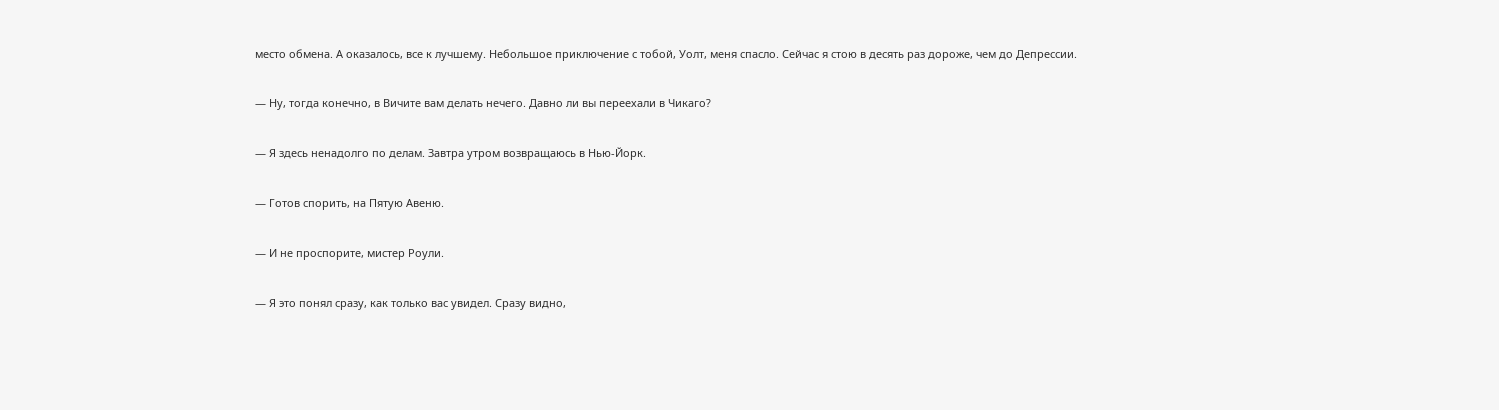место обмена. А оказалось, все к лучшему. Небольшое приключение с тобой, Уолт, меня спасло. Сейчас я стою в десять раз дороже, чем до Депрессии.

— Ну, тогда конечно, в Вичите вам делать нечего. Давно ли вы переехали в Чикаго?

— Я здесь ненадолго по делам. Завтра утром возвращаюсь в Нью-Йорк.

— Готов спорить, на Пятую Авеню.

— И не проспорите, мистер Роули.

— Я это понял сразу, как только вас увидел. Сразу видно,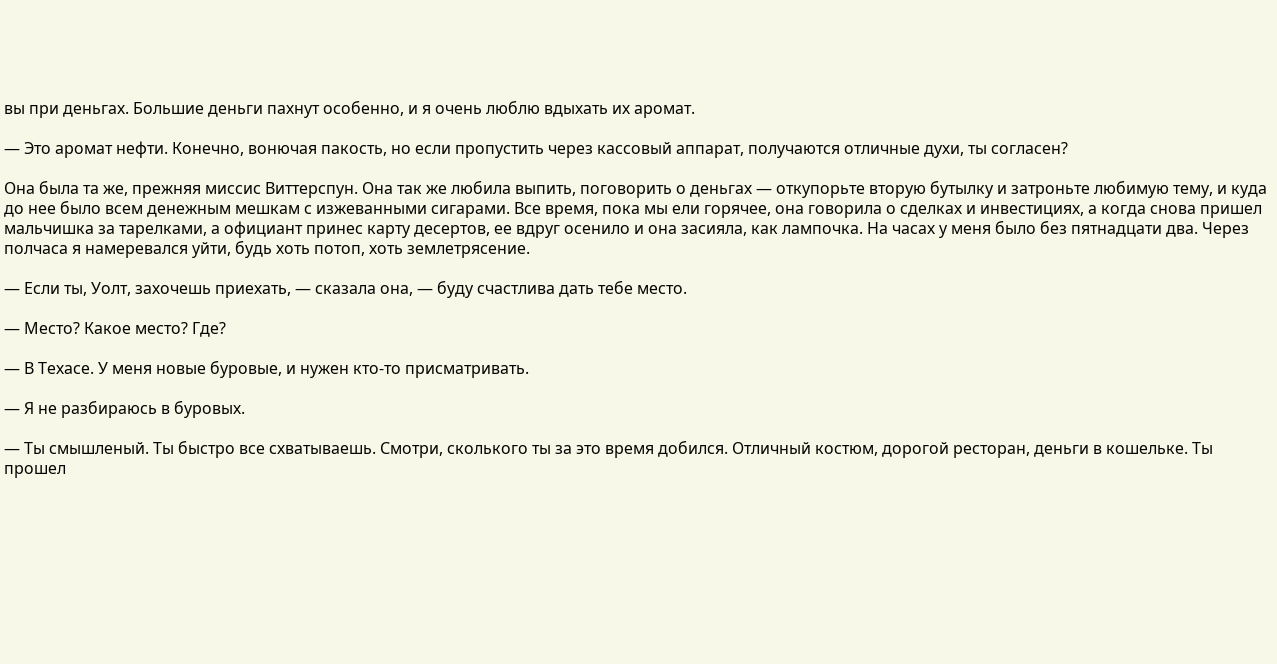вы при деньгах. Большие деньги пахнут особенно, и я очень люблю вдыхать их аромат.

— Это аромат нефти. Конечно, вонючая пакость, но если пропустить через кассовый аппарат, получаются отличные духи, ты согласен?

Она была та же, прежняя миссис Виттерспун. Она так же любила выпить, поговорить о деньгах — откупорьте вторую бутылку и затроньте любимую тему, и куда до нее было всем денежным мешкам с изжеванными сигарами. Все время, пока мы ели горячее, она говорила о сделках и инвестициях, а когда снова пришел мальчишка за тарелками, а официант принес карту десертов, ее вдруг осенило и она засияла, как лампочка. На часах у меня было без пятнадцати два. Через полчаса я намеревался уйти, будь хоть потоп, хоть землетрясение.

— Если ты, Уолт, захочешь приехать, — сказала она, — буду счастлива дать тебе место.

— Место? Какое место? Где?

— В Техасе. У меня новые буровые, и нужен кто-то присматривать.

— Я не разбираюсь в буровых.

— Ты смышленый. Ты быстро все схватываешь. Смотри, сколького ты за это время добился. Отличный костюм, дорогой ресторан, деньги в кошельке. Ты прошел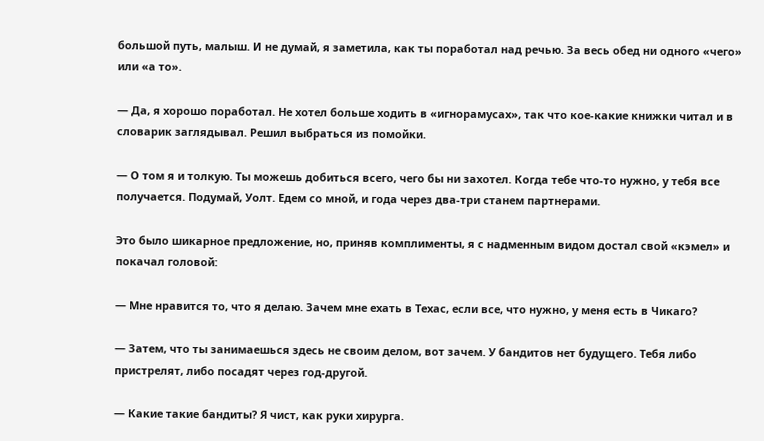большой путь, малыш. И не думай, я заметила, как ты поработал над речью. За весь обед ни одного «чего» или «а то».

— Да, я хорошо поработал. Не хотел больше ходить в «игнорамусах», так что кое-какие книжки читал и в словарик заглядывал. Решил выбраться из помойки.

— О том я и толкую. Ты можешь добиться всего, чего бы ни захотел. Когда тебе что-то нужно, у тебя все получается. Подумай, Уолт. Едем со мной, и года через два-три станем партнерами.

Это было шикарное предложение, но, приняв комплименты, я с надменным видом достал свой «кэмел» и покачал головой:

— Мне нравится то, что я делаю. Зачем мне ехать в Техас, если все, что нужно, у меня есть в Чикаго?

— Затем, что ты занимаешься здесь не своим делом, вот зачем. У бандитов нет будущего. Тебя либо пристрелят, либо посадят через год-другой.

— Какие такие бандиты? Я чист, как руки хирурга.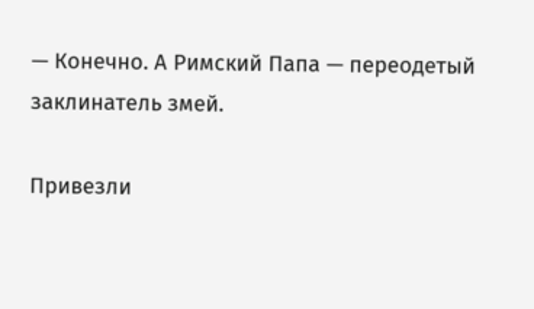— Конечно. А Римский Папа — переодетый заклинатель змей.

Привезли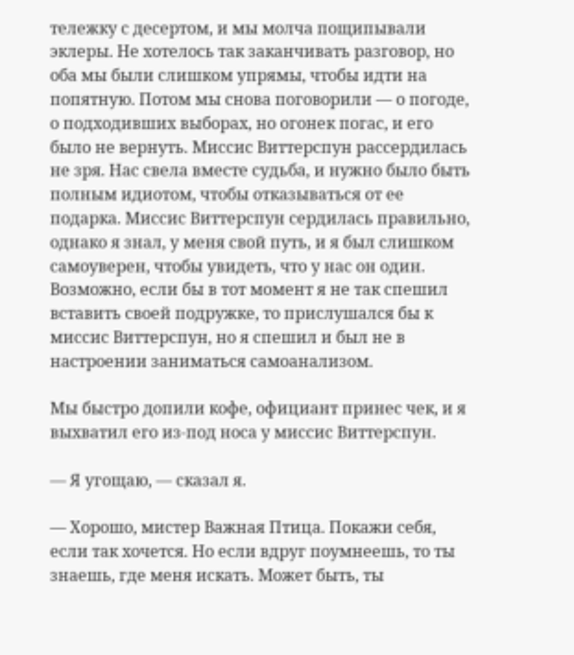тележку с десертом, и мы молча пощипывали эклеры. Не хотелось так заканчивать разговор, но оба мы были слишком упрямы, чтобы идти на попятную. Потом мы снова поговорили — о погоде, о подходивших выборах, но огонек погас, и его было не вернуть. Миссис Виттерспун рассердилась не зря. Нас свела вместе судьба, и нужно было быть полным идиотом, чтобы отказываться от ее подарка. Миссис Виттерспун сердилась правильно, однако я знал, у меня свой путь, и я был слишком самоуверен, чтобы увидеть, что у нас он один. Возможно, если бы в тот момент я не так спешил вставить своей подружке, то прислушался бы к миссис Виттерспун, но я спешил и был не в настроении заниматься самоанализом.

Мы быстро допили кофе, официант принес чек, и я выхватил его из-под носа у миссис Виттерспун.

— Я угощаю, — сказал я.

— Хорошо, мистер Важная Птица. Покажи себя, если так хочется. Но если вдруг поумнеешь, то ты знаешь, где меня искать. Может быть, ты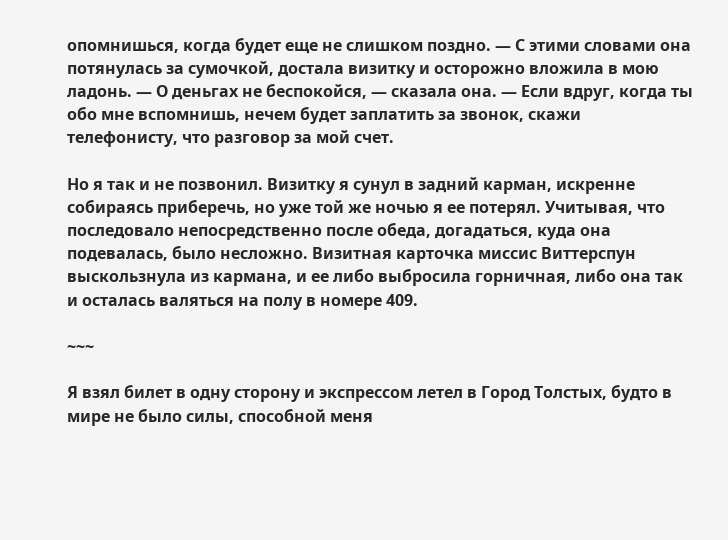опомнишься, когда будет еще не слишком поздно. — С этими словами она потянулась за сумочкой, достала визитку и осторожно вложила в мою ладонь. — О деньгах не беспокойся, — сказала она. — Если вдруг, когда ты обо мне вспомнишь, нечем будет заплатить за звонок, скажи телефонисту, что разговор за мой счет.

Но я так и не позвонил. Визитку я сунул в задний карман, искренне собираясь приберечь, но уже той же ночью я ее потерял. Учитывая, что последовало непосредственно после обеда, догадаться, куда она подевалась, было несложно. Визитная карточка миссис Виттерспун выскользнула из кармана, и ее либо выбросила горничная, либо она так и осталась валяться на полу в номере 409.

~~~

Я взял билет в одну сторону и экспрессом летел в Город Толстых, будто в мире не было силы, способной меня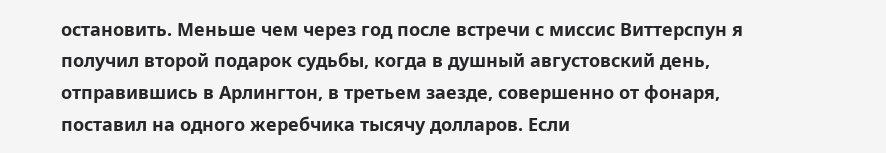остановить. Меньше чем через год после встречи с миссис Виттерспун я получил второй подарок судьбы, когда в душный августовский день, отправившись в Арлингтон, в третьем заезде, совершенно от фонаря, поставил на одного жеребчика тысячу долларов. Если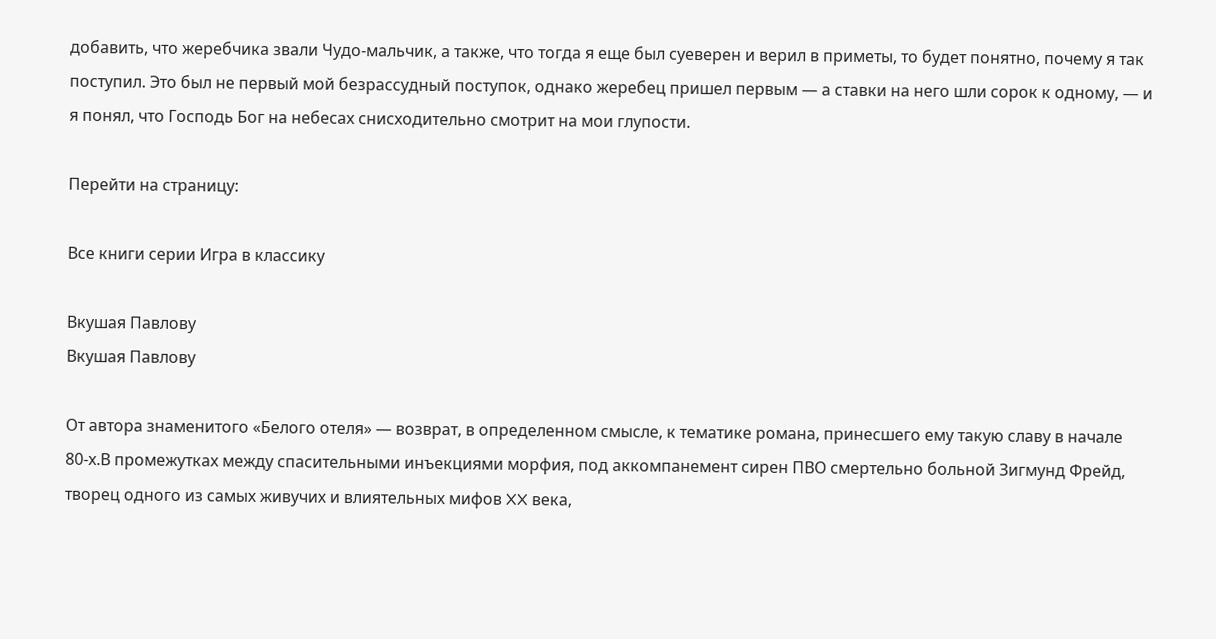добавить, что жеребчика звали Чудо-мальчик, а также, что тогда я еще был суеверен и верил в приметы, то будет понятно, почему я так поступил. Это был не первый мой безрассудный поступок, однако жеребец пришел первым — а ставки на него шли сорок к одному, — и я понял, что Господь Бог на небесах снисходительно смотрит на мои глупости.

Перейти на страницу:

Все книги серии Игра в классику

Вкушая Павлову
Вкушая Павлову

От автора знаменитого «Белого отеля» — возврат, в определенном смысле, к тематике романа, принесшего ему такую славу в начале 80-х.В промежутках между спасительными инъекциями морфия, под аккомпанемент сирен ПВО смертельно больной Зигмунд Фрейд, творец одного из самых живучих и влиятельных мифов XX века,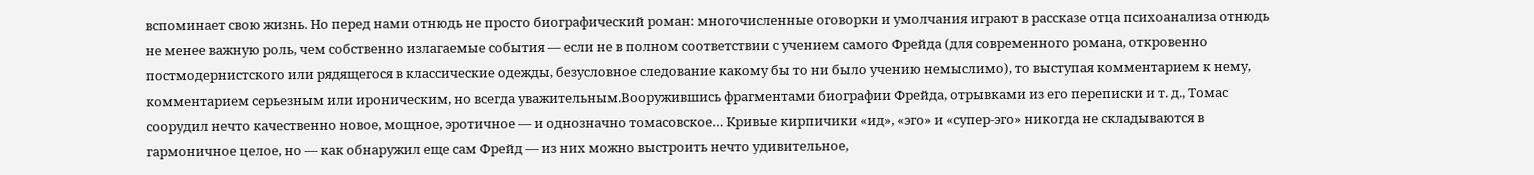вспоминает свою жизнь. Но перед нами отнюдь не просто биографический роман: многочисленные оговорки и умолчания играют в рассказе отца психоанализа отнюдь не менее важную роль, чем собственно излагаемые события — если не в полном соответствии с учением самого Фрейда (для современного романа, откровенно постмодернистского или рядящегося в классические одежды, безусловное следование какому бы то ни было учению немыслимо), то выступая комментарием к нему, комментарием серьезным или ироническим, но всегда уважительным.Вооружившись фрагментами биографии Фрейда, отрывками из его переписки и т. д., Томас соорудил нечто качественно новое, мощное, эротичное — и однозначно томасовское… Кривые кирпичики «ид», «эго» и «супер-эго» никогда не складываются в гармоничное целое, но — как обнаружил еще сам Фрейд — из них можно выстроить нечто удивительное,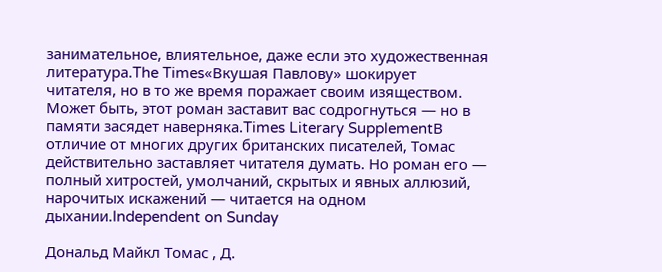занимательное, влиятельное, даже если это художественная литература.The Times«Вкушая Павлову» шокирует читателя, но в то же время поражает своим изяществом. Может быть, этот роман заставит вас содрогнуться — но в памяти засядет наверняка.Times Literary SupplementВ отличие от многих других британских писателей, Томас действительно заставляет читателя думать. Но роман его — полный хитростей, умолчаний, скрытых и явных аллюзий, нарочитых искажений — читается на одном дыхании.Independent on Sunday

Дональд Майкл Томас , Д.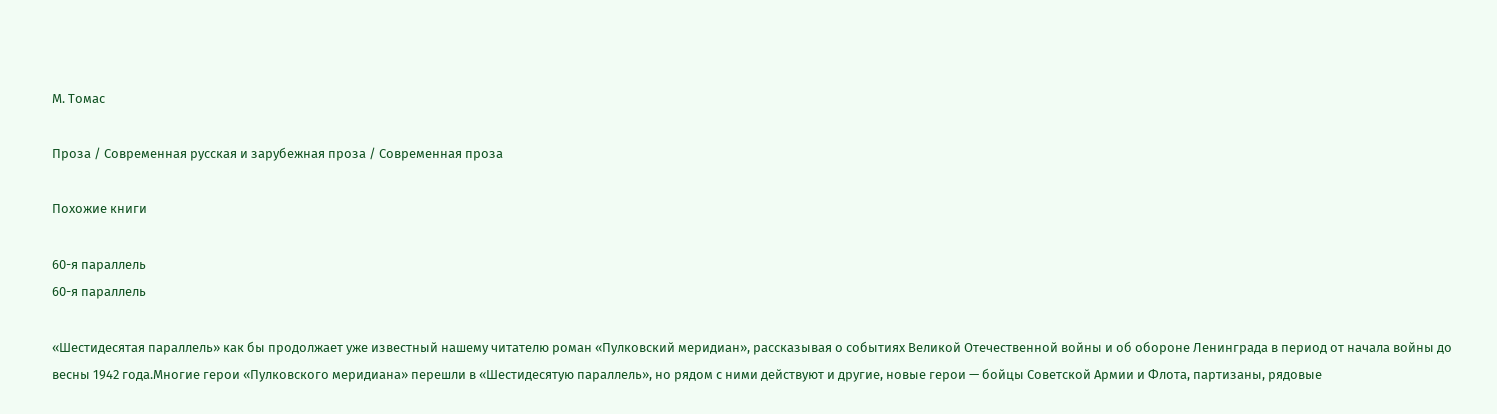М. Томас

Проза / Современная русская и зарубежная проза / Современная проза

Похожие книги

60-я параллель
60-я параллель

«Шестидесятая параллель» как бы продолжает уже известный нашему читателю роман «Пулковский меридиан», рассказывая о событиях Великой Отечественной войны и об обороне Ленинграда в период от начала войны до весны 1942 года.Многие герои «Пулковского меридиана» перешли в «Шестидесятую параллель», но рядом с ними действуют и другие, новые герои — бойцы Советской Армии и Флота, партизаны, рядовые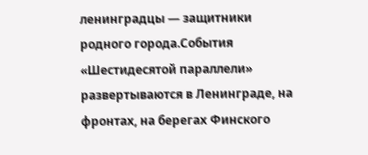ленинградцы — защитники родного города.События «Шестидесятой параллели» развертываются в Ленинграде, на фронтах, на берегах Финского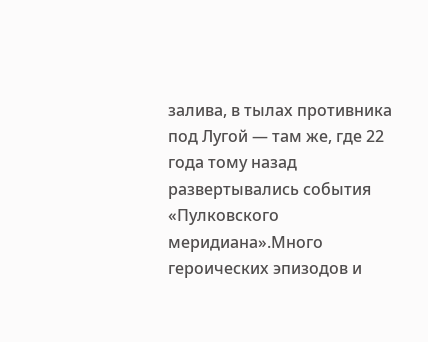залива, в тылах противника под Лугой — там же, где 22 года тому назад развертывались события «Пулковского меридиана».Много героических эпизодов и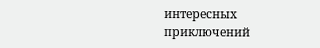интересных приключений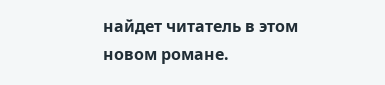найдет читатель в этом новом романе.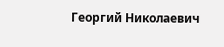Георгий Николаевич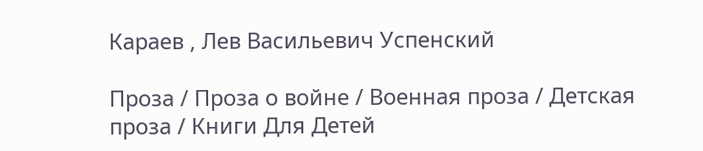Караев , Лев Васильевич Успенский

Проза / Проза о войне / Военная проза / Детская проза / Книги Для Детей